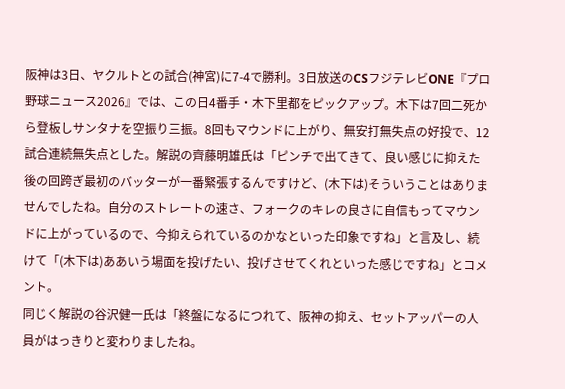阪神は3日、ヤクルトとの試合(神宮)に7-4で勝利。3日放送のCSフジテレビONE『プロ野球ニュース2026』では、この日4番手・木下里都をピックアップ。木下は7回二死から登板しサンタナを空振り三振。8回もマウンドに上がり、無安打無失点の好投で、12試合連続無失点とした。解説の齊藤明雄氏は「ピンチで出てきて、良い感じに抑えた後の回跨ぎ最初のバッターが一番緊張するんですけど、(木下は)そういうことはありませんでしたね。自分のストレートの速さ、フォークのキレの良さに自信もってマウンドに上がっているので、今抑えられているのかなといった印象ですね」と言及し、続けて「(木下は)ああいう場面を投げたい、投げさせてくれといった感じですね」とコメント。
同じく解説の谷沢健一氏は「終盤になるにつれて、阪神の抑え、セットアッパーの人員がはっきりと変わりましたね。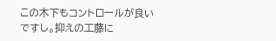この木下もコントロールが良いですし。抑えの工藤に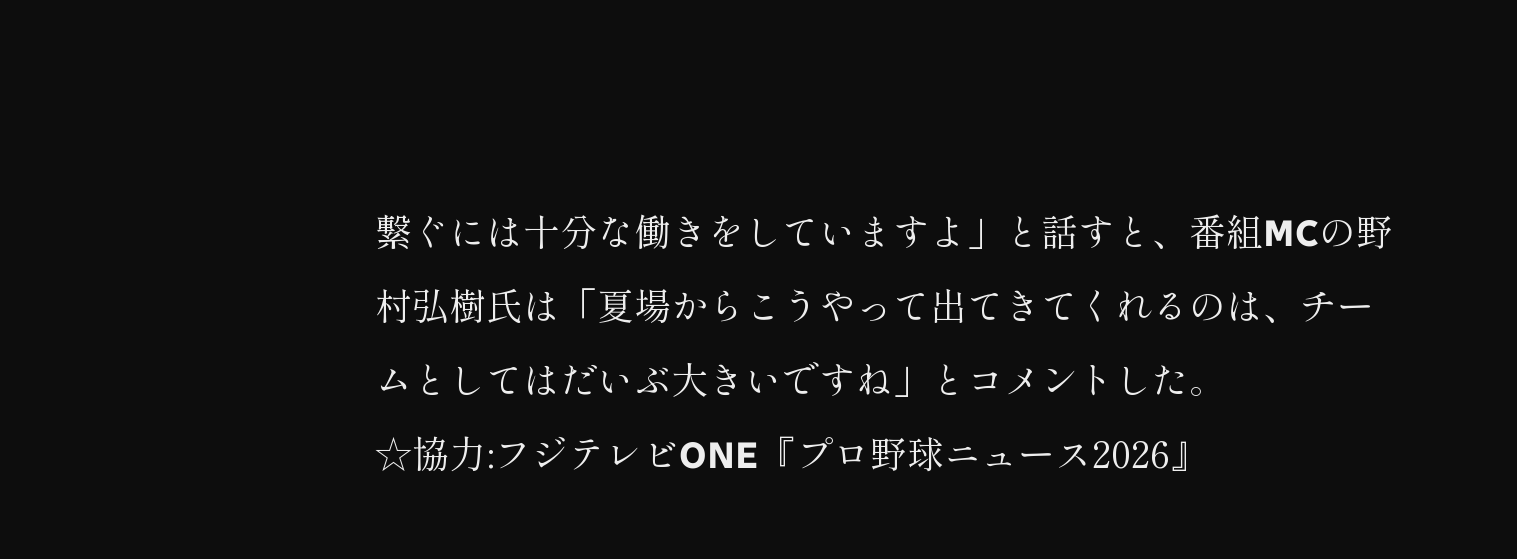繋ぐには十分な働きをしていますよ」と話すと、番組MCの野村弘樹氏は「夏場からこうやって出てきてくれるのは、チームとしてはだいぶ大きいですね」とコメントした。
☆協力:フジテレビONE『プロ野球ニュース2026』